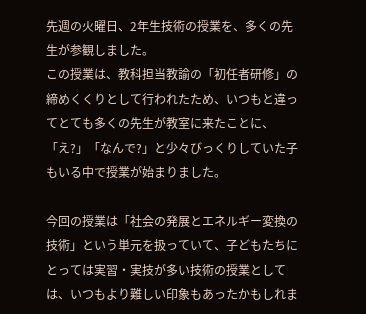先週の火曜日、2年生技術の授業を、多くの先生が参観しました。
この授業は、教科担当教諭の「初任者研修」の締めくくりとして行われたため、いつもと違ってとても多くの先生が教室に来たことに、「え?」「なんで?」と少々びっくりしていた子もいる中で授業が始まりました。

今回の授業は「社会の発展とエネルギー変換の技術」という単元を扱っていて、子どもたちにとっては実習・実技が多い技術の授業としては、いつもより難しい印象もあったかもしれま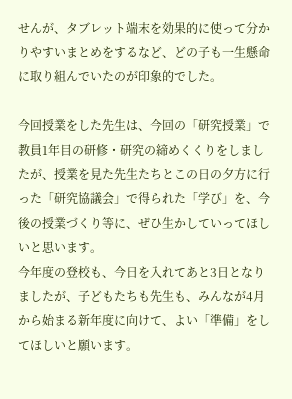せんが、タブレット端末を効果的に使って分かりやすいまとめをするなど、どの子も一生懸命に取り組んでいたのが印象的でした。

今回授業をした先生は、今回の「研究授業」で教員1年目の研修・研究の締めくくりをしましたが、授業を見た先生たちとこの日の夕方に行った「研究協議会」で得られた「学び」を、今後の授業づくり等に、ぜひ生かしていってほしいと思います。
今年度の登校も、今日を入れてあと3日となりましたが、子どもたちも先生も、みんなが4月から始まる新年度に向けて、よい「準備」をしてほしいと願います。